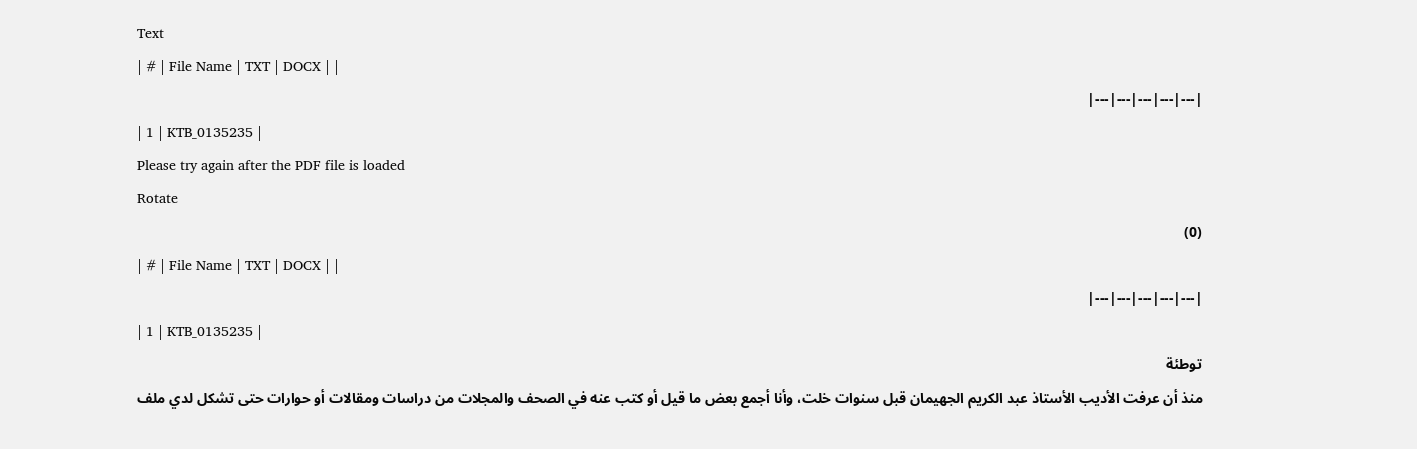Text
| # | File Name | TXT | DOCX | |
|---|---|---|---|---|
| 1 | KTB_0135235 |
Please try again after the PDF file is loaded
Rotate
(0)
| # | File Name | TXT | DOCX | |
|---|---|---|---|---|
| 1 | KTB_0135235 |
توطئة
منذ أن عرفت الأديب الأستاذ عبد الكريم الجهيمان قبل سنوات خلت، وأنا أجمع بعض ما قيل أو كتب عنه في الصحف والمجلات من دراسات ومقالات أو حوارات حتى تشكل لدي ملف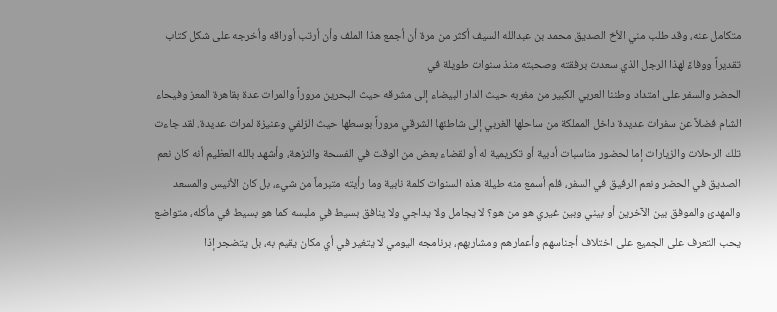متكامل عنه، وقد طلب مني الأخ الصديق محمد بن عبدالله السيف أكثر من مرة أن أجمع هذا الملف وأن أرتب أوراقه وأخرجه على شكل كتاب تقديراً ووفاءً لهذا الرجل الذي سعدت برفقته وصحبته منذ سنوات طويلة في
الحضر والسفر على امتداد وطننا العربي الكبير من مغربه حيث الدار البيضاء إلى مشرقه حيث البحرين مروراً والمرات عدة بقاهرة المعز وفيحاء الشام فضلاً عن سفرات عديدة داخل المملكة من ساحلها الغربي إلى شاطئها الشرقي مروراً بوسطها حيث الزلفي وعنيزة لمرات عديدة. لقد جاءت تلك الرحلات والزيارات إما لحضور مناسبات أدبية أو تكريمية له أو لقضاء بعض من الوقت في الفسحة والنزهة، وأشهد بالله العظيم أنه كان نعم الصديق في الحضر ونعم الرفيق في السفر، فلم أسمع منه طيلة هذه السنوات كلمة نابية وما رأيته متبرماً من شيء، بل كان الأنيس والمسعد والمهدئ والموفق بين الآخرين أو بيني وبين غيري هو من هو؟ لا يجامل ولا يداجي ولا ينافق بسيط في ملبسه كما هو بسيط في مأكله، متواضع يحب التعرف على الجميع على اختلاف أجناسهم وأعمارهم ومشاربهم، برنامجه اليومي لا يتغير في أي مكان يقيم به، بل يتضجر إذا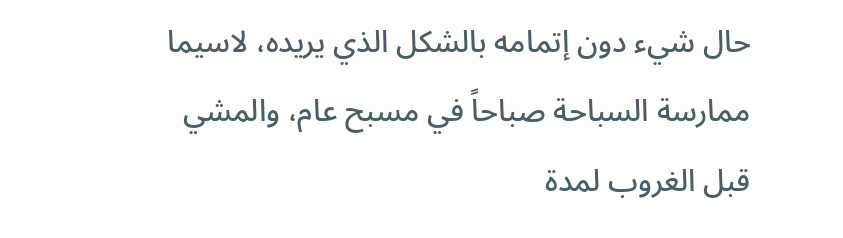حال شيء دون إتمامه بالشكل الذي يريده، لاسيما ممارسة السباحة صباحاً في مسبح عام، والمشي قبل الغروب لمدة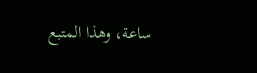ساعة، وهذا المتبع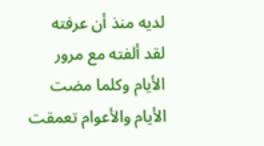لديه منذ أن عرفته لقد ألفته مع مرور الأيام وكلما مضت الأيام والأعوام تعمقت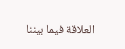العلاقة فيما بيننا